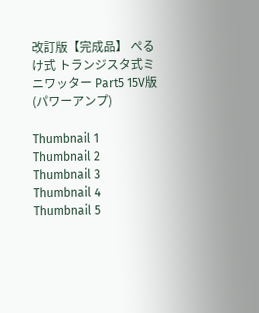改訂版【完成品】 ぺるけ式 トランジスタ式ミニワッター Part5 15V版 (パワーアンプ)

Thumbnail 1
Thumbnail 2
Thumbnail 3
Thumbnail 4
Thumbnail 5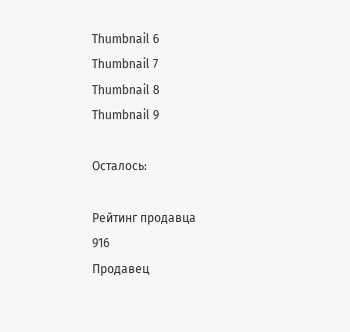Thumbnail 6
Thumbnail 7
Thumbnail 8
Thumbnail 9

Осталось:

Рейтинг продавца
916
Продавец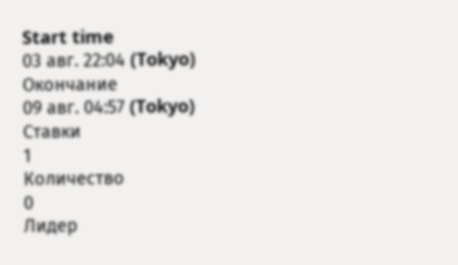Start time
03 авг. 22:04 (Tokyo)
Окончание
09 авг. 04:57 (Tokyo)
Ставки
1
Количество
0
Лидер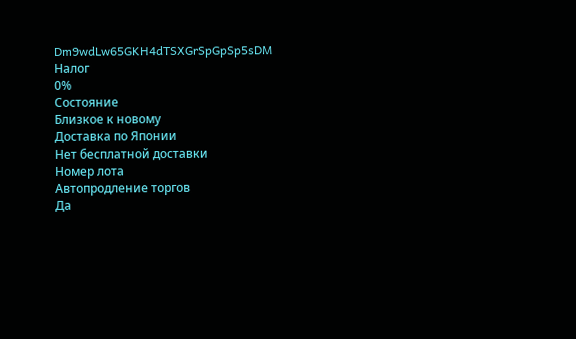Dm9wdLw65GKH4dTSXGrSpGpSp5sDM
Налог
0%
Состояние
Близкое к новому
Доставка по Японии
Нет бесплатной доставки
Номер лота
Автопродление торгов
Да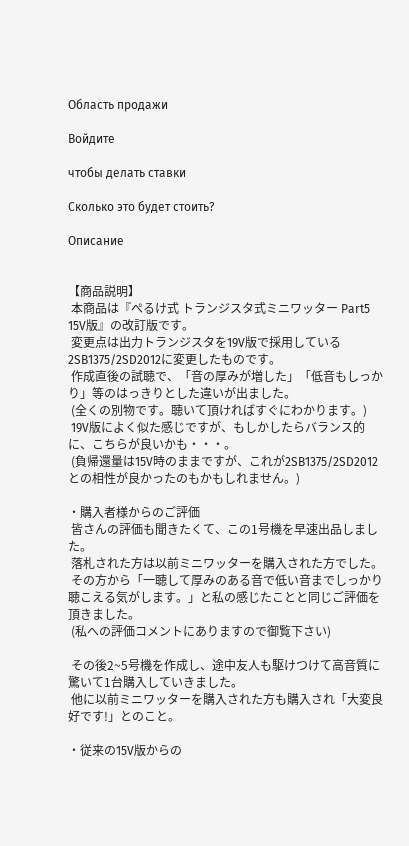Область продажи

Войдите

чтобы делать ставки

Сколько это будет стоить?

Описание


【商品説明】
 本商品は『ぺるけ式 トランジスタ式ミニワッター Part5 15V版』の改訂版です。
 変更点は出力トランジスタを19V版で採用している2SB1375/2SD2012に変更したものです。
 作成直後の試聴で、「音の厚みが増した」「低音もしっかり」等のはっきりとした違いが出ました。
 (全くの別物です。聴いて頂ければすぐにわかります。)
 19V版によく似た感じですが、もしかしたらバランス的に、こちらが良いかも・・・。
 (負帰還量は15V時のままですが、これが2SB1375/2SD2012との相性が良かったのもかもしれません。)

・購入者様からのご評価
 皆さんの評価も聞きたくて、この1号機を早速出品しました。
 落札された方は以前ミニワッターを購入された方でした。
 その方から「一聴して厚みのある音で低い音までしっかり聴こえる気がします。」と私の感じたことと同じご評価を頂きました。
 (私への評価コメントにありますので御覧下さい)

 その後2~5号機を作成し、途中友人も駆けつけて高音質に驚いて1台購入していきました。
 他に以前ミニワッターを購入された方も購入され「大変良好です!」とのこと。

・従来の15V版からの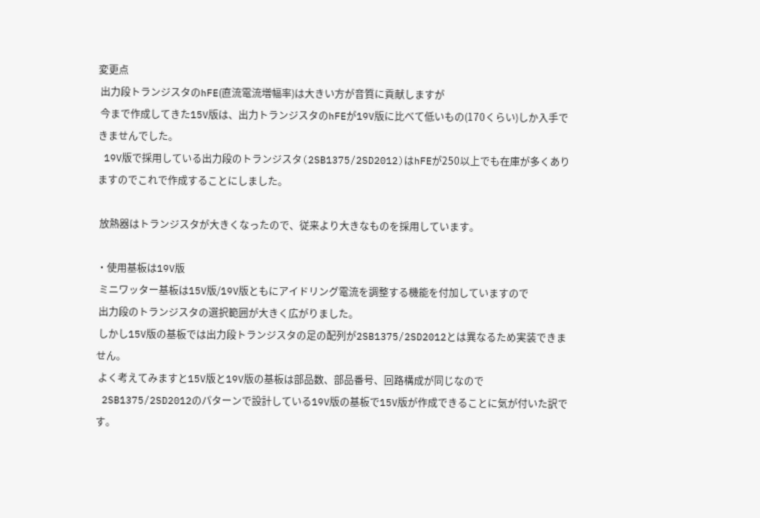変更点
 出力段トランジスタのhFE(直流電流増幅率)は大きい方が音質に貢献しますが
 今まで作成してきた15V版は、出力トランジスタのhFEが19V版に比べて低いもの(170くらい)しか入手できませんでした。
 19V版で採用している出力段のトランジスタ(2SB1375/2SD2012)はhFEが250以上でも在庫が多くありますのでこれで作成することにしました。

 放熱器はトランジスタが大きくなったので、従来より大きなものを採用しています。

・使用基板は19V版
 ミニワッター基板は15V版/19V版ともにアイドリング電流を調整する機能を付加していますので
 出力段のトランジスタの選択範囲が大きく広がりました。
 しかし15V版の基板では出力段トランジスタの足の配列が2SB1375/2SD2012とは異なるため実装できません。
 よく考えてみますと15V版と19V版の基板は部品数、部品番号、回路構成が同じなので
 2SB1375/2SD2012のパターンで設計している19V版の基板で15V版が作成できることに気が付いた訳です。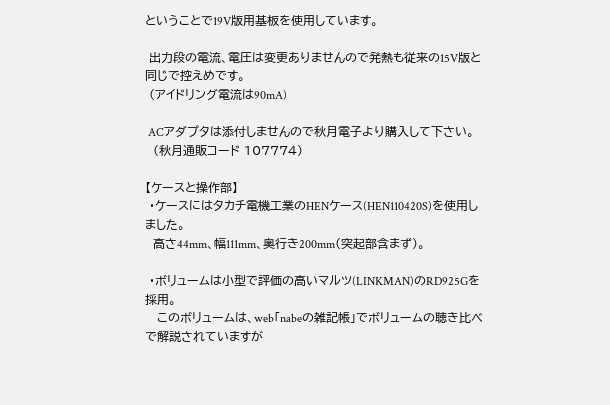ということで19V版用基板を使用しています。

 出力段の電流、電圧は変更ありませんので発熱も従来の15V版と同じで控えめです。
 (アイドリング電流は90mA)

 ACアダプタは添付しませんので秋月電子より購入して下さい。
  (秋月通販コード 107774)

【ケースと操作部】
 ・ケースにはタカチ電機工業のHENケース(HEN110420S)を使用しました。
  高さ44mm、幅111mm、奥行き200mm(突起部含まず)。

 ・ボリュームは小型で評価の高いマルツ(LINKMAN)のRD925Gを採用。
   このボリュームは、web「nabeの雑記帳」でボリュームの聴き比べで解説されていますが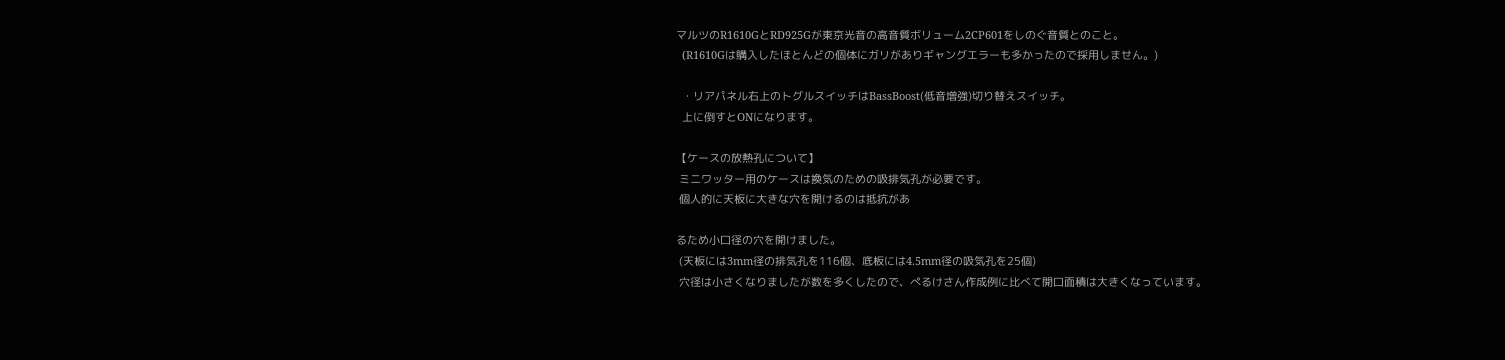マルツのR1610GとRD925Gが東京光音の高音質ボリューム2CP601をしのぐ音質とのこと。
  (R1610Gは購入したほとんどの個体にガリがありギャングエラーも多かったので採用しません。)

  ・リアパネル右上のトグルスイッチはBassBoost(低音増強)切り替えスイッチ。
  上に倒すとONになります。

【ケースの放熱孔について】
 ミニワッター用のケースは換気のための吸排気孔が必要です。
 個人的に天板に大きな穴を開けるのは抵抗があ

るため小口径の穴を開けました。
 (天板には3mm径の排気孔を116個、底板には4.5mm径の吸気孔を25個)
 穴径は小さくなりましたが数を多くしたので、ぺるけさん作成例に比べて開口面積は大きくなっています。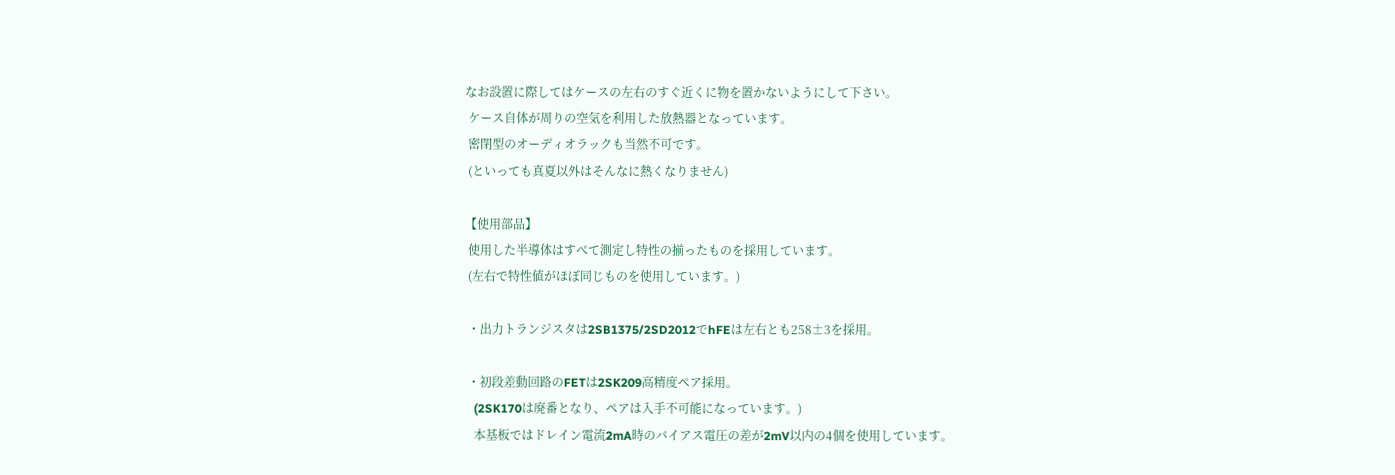なお設置に際してはケースの左右のすぐ近くに物を置かないようにして下さい。
 ケース自体が周りの空気を利用した放熱器となっています。
 密閉型のオーディオラックも当然不可です。
 (といっても真夏以外はそんなに熱くなりません)

【使用部品】
 使用した半導体はすべて測定し特性の揃ったものを採用しています。
 (左右で特性値がほぼ同じものを使用しています。)

 ・出力トランジスタは2SB1375/2SD2012でhFEは左右とも258±3を採用。

 ・初段差動回路のFETは2SK209高精度ペア採用。
   (2SK170は廃番となり、ペアは入手不可能になっています。)
   本基板ではドレイン電流2mA時のバイアス電圧の差が2mV以内の4個を使用しています。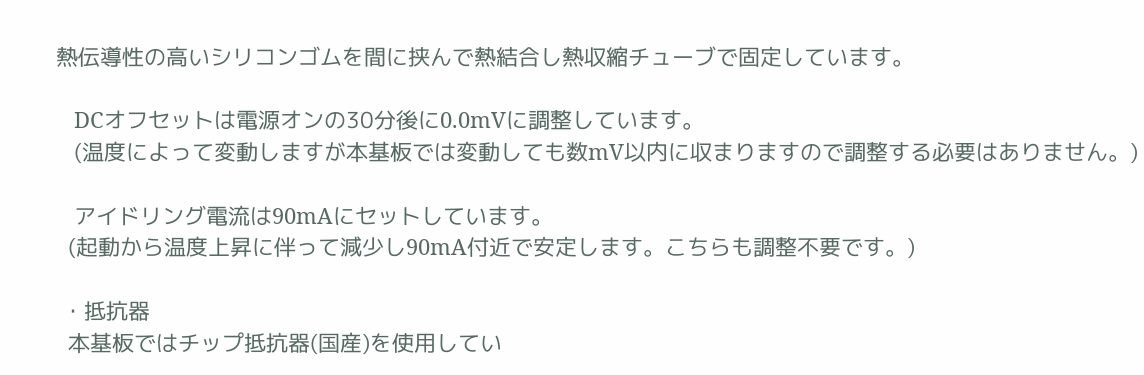熱伝導性の高いシリコンゴムを間に挟んで熱結合し熱収縮チューブで固定しています。

   DCオフセットは電源オンの30分後に0.0mVに調整しています。
   (温度によって変動しますが本基板では変動しても数mV以内に収まりますので調整する必要はありません。)

   アイドリング電流は90mAにセットしています。
  (起動から温度上昇に伴って減少し90mA付近で安定します。こちらも調整不要です。)

 ・抵抗器
  本基板ではチップ抵抗器(国産)を使用してい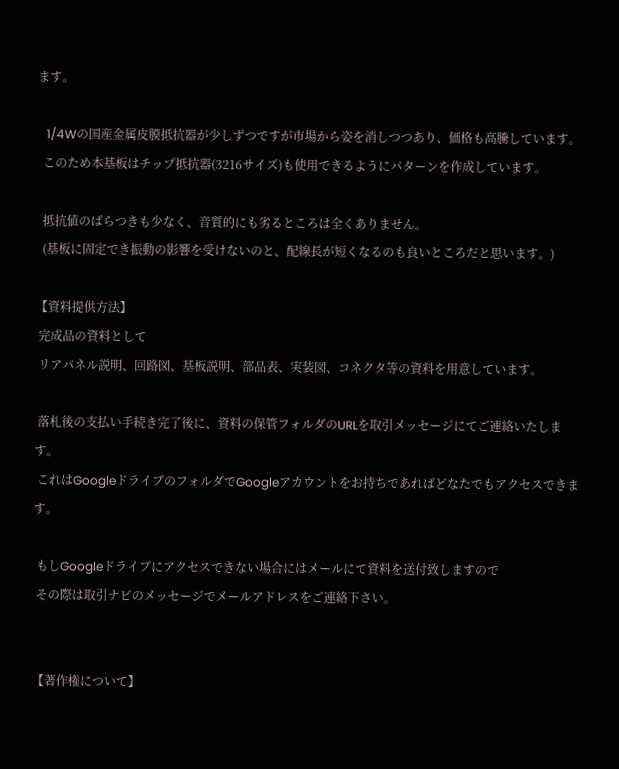ます。

   1/4Wの国産金属皮膜抵抗器が少しずつですが市場から姿を消しつつあり、価格も高騰しています。
  このため本基板はチップ抵抗器(3216サイズ)も使用できるようにパターンを作成しています。

  抵抗値のばらつきも少なく、音質的にも劣るところは全くありません。
  (基板に固定でき振動の影響を受けないのと、配線長が短くなるのも良いところだと思います。)

【資料提供方法】
 完成品の資料として
 リアパネル説明、回路図、基板説明、部品表、実装図、コネクタ等の資料を用意しています。

 落札後の支払い手続き完了後に、資料の保管フォルダのURLを取引メッセージにてご連絡いたします。
 これはGoogleドライブのフォルダでGoogleアカウントをお持ちであればどなたでもアクセスできます。

 もしGoogleドライブにアクセスできない場合にはメールにて資料を送付致しますので
 その際は取引ナビのメッセージでメールアドレスをご連絡下さい。


【著作権について】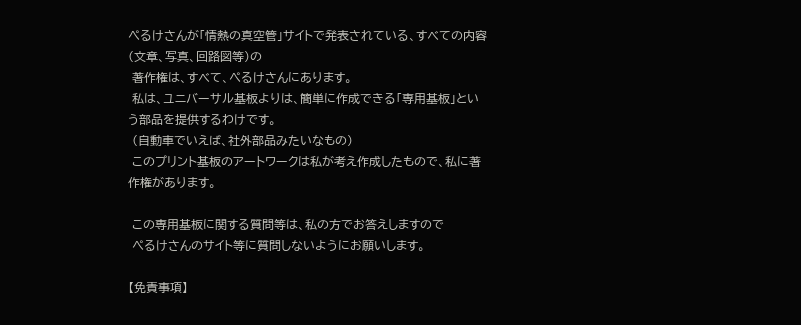ぺるけさんが「情熱の真空管」サイトで発表されている、すべての内容(文章、写真、回路図等)の
 著作権は、すべて、ぺるけさんにあります。
 私は、ユニバーサル基板よりは、簡単に作成できる「専用基板」という部品を提供するわけです。
 (自動車でいえば、社外部品みたいなもの)
 このプリント基板のアートワークは私が考え作成したもので、私に著作権があります。

 この専用基板に関する質問等は、私の方でお答えしますので
 ぺるけさんのサイト等に質問しないようにお願いします。

【免責事項】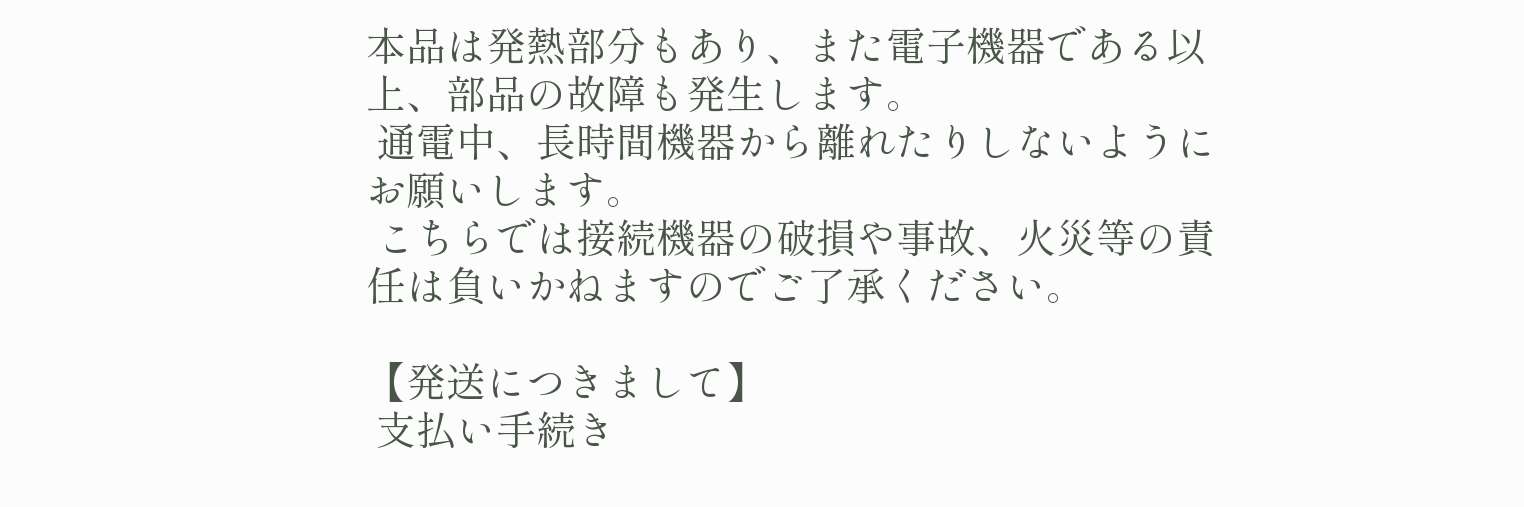本品は発熱部分もあり、また電子機器である以上、部品の故障も発生します。
 通電中、長時間機器から離れたりしないようにお願いします。
 こちらでは接続機器の破損や事故、火災等の責任は負いかねますのでご了承ください。

【発送につきまして】
 支払い手続き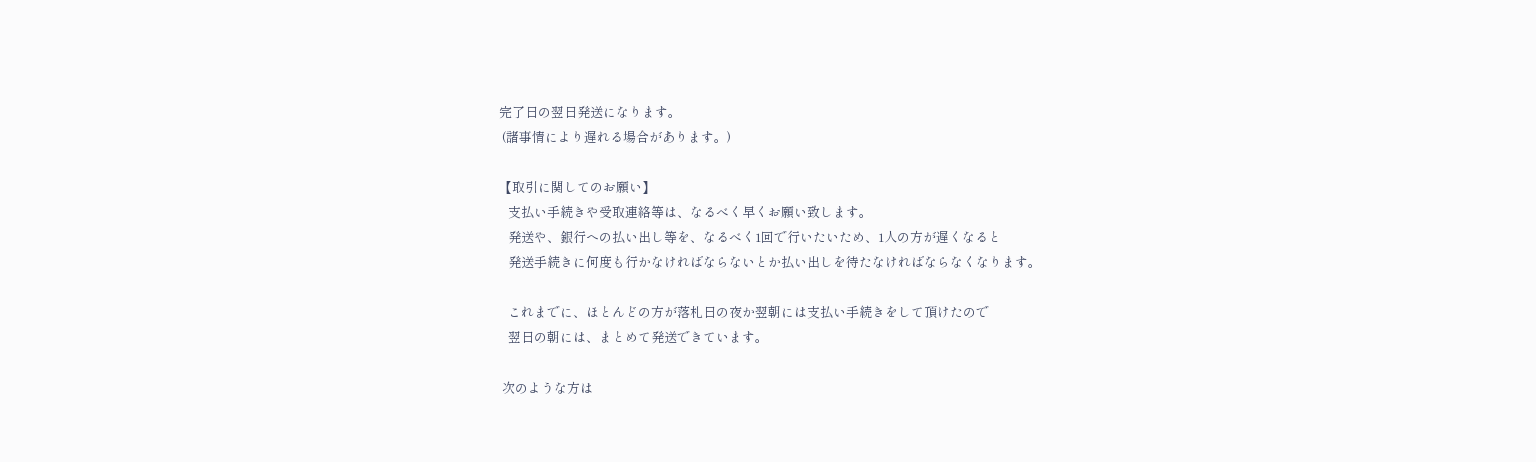完了日の翌日発送になります。
 (諸事情により遅れる場合があります。)

【取引に関してのお願い】
   支払い手続きや受取連絡等は、なるべく早くお願い致します。
   発送や、銀行への払い出し等を、なるべく1回で行いたいため、1人の方が遅くなると
   発送手続きに何度も行かなければならないとか払い出しを待たなければならなくなります。

   これまでに、ほとんどの方が落札日の夜か翌朝には支払い手続きをして頂けたので
   翌日の朝には、まとめて発送できています。

 次のような方は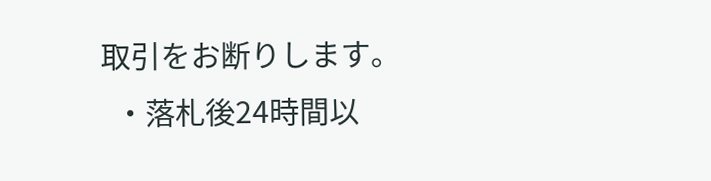取引をお断りします。
  ・落札後24時間以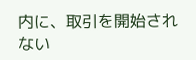内に、取引を開始されない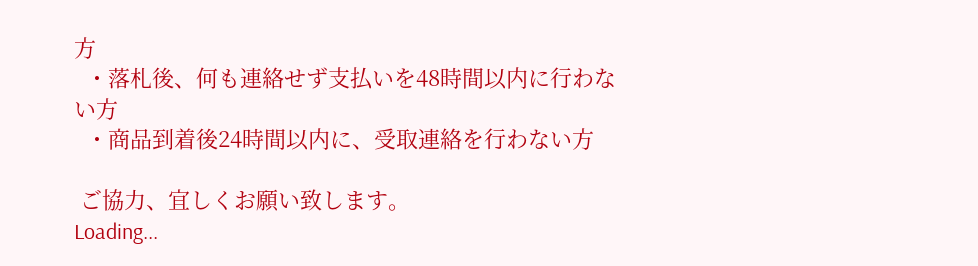方
  ・落札後、何も連絡せず支払いを48時間以内に行わない方
  ・商品到着後24時間以内に、受取連絡を行わない方

 ご協力、宜しくお願い致します。
Loading...